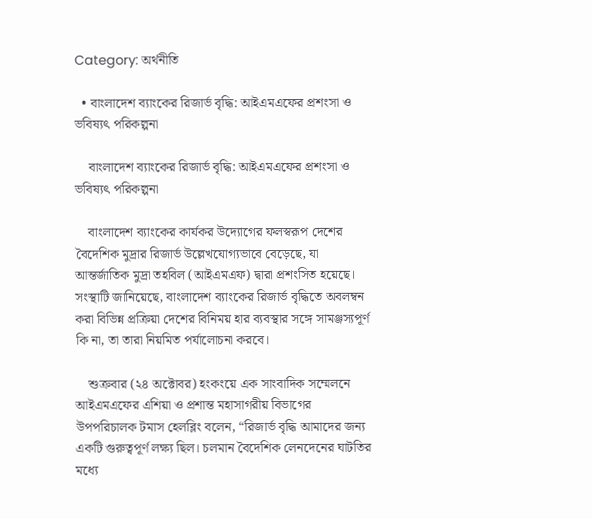Category: অর্থনীতি

  • বাংলাদেশ ব্যাংকের রিজার্ভ বৃদ্ধি: আইএমএফের প্রশংসা ও ভবিষ্যৎ পরিকল্পনা

    বাংলাদেশ ব্যাংকের রিজার্ভ বৃদ্ধি: আইএমএফের প্রশংসা ও ভবিষ্যৎ পরিকল্পনা

    বাংলাদেশ ব্যাংকের কার্যকর উদ্যোগের ফলস্বরূপ দেশের বৈদেশিক মুদ্রার রিজার্ভ উল্লেখযোগ্যভাবে বেড়েছে, যা আন্তর্জাতিক মুদ্রা তহবিল (আইএমএফ) দ্বারা প্রশংসিত হয়েছে। সংস্থাটি জানিয়েছে, বাংলাদেশ ব্যাংকের রিজার্ভ বৃদ্ধিতে অবলম্বন করা বিভিন্ন প্রক্রিয়া দেশের বিনিময় হার ব্যবস্থার সঙ্গে সামঞ্জস্যপূর্ণ কি না, তা তারা নিয়মিত পর্যালোচনা করবে।

    শুক্রবার (২৪ অক্টোবর) হংকংয়ে এক সাংবাদিক সম্মেলনে আইএমএফের এশিয়া ও প্রশান্ত মহাসাগরীয় বিভাগের উপপরিচালক টমাস হেলব্লিং বলেন, “রিজার্ভ বৃদ্ধি আমাদের জন্য একটি গুরুত্বপূর্ণ লক্ষ্য ছিল। চলমান বৈদেশিক লেনদেনের ঘাটতির মধ্যে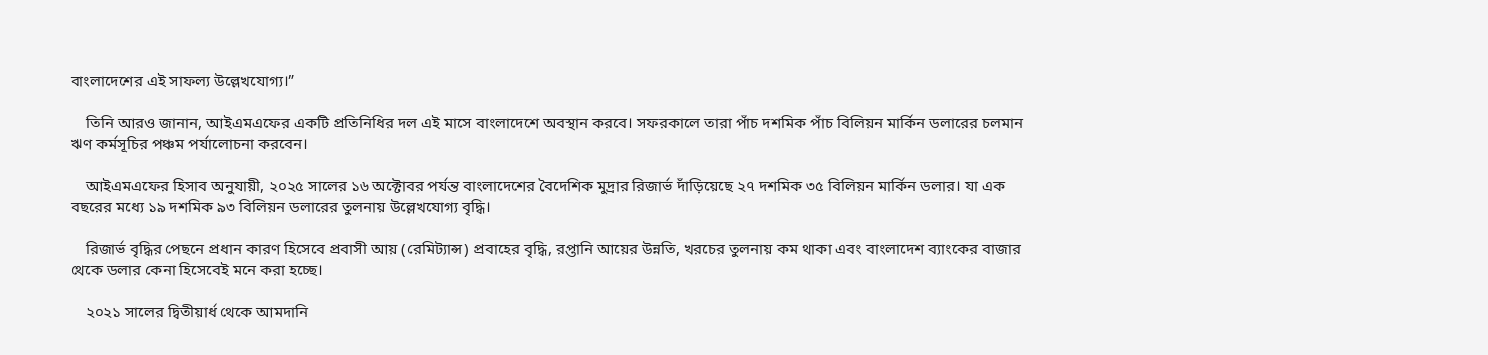বাংলাদেশের এই সাফল্য উল্লেখযোগ্য।”

    তিনি আরও জানান, আইএমএফের একটি প্রতিনিধির দল এই মাসে বাংলাদেশে অবস্থান করবে। সফরকালে তারা পাঁচ দশমিক পাঁচ বিলিয়ন মার্কিন ডলারের চলমান ঋণ কর্মসূচির পঞ্চম পর্যালোচনা করবেন।

    আইএমএফের হিসাব অনুযায়ী, ২০২৫ সালের ১৬ অক্টোবর পর্যন্ত বাংলাদেশের বৈদেশিক মুদ্রার রিজার্ভ দাঁড়িয়েছে ২৭ দশমিক ৩৫ বিলিয়ন মার্কিন ডলার। যা এক বছরের মধ্যে ১৯ দশমিক ৯৩ বিলিয়ন ডলারের তুলনায় উল্লেখযোগ্য বৃদ্ধি।

    রিজার্ভ বৃদ্ধির পেছনে প্রধান কারণ হিসেবে প্রবাসী আয় (রেমিট্যান্স) প্রবাহের বৃদ্ধি, রপ্তানি আয়ের উন্নতি, খরচের তুলনায় কম থাকা এবং বাংলাদেশ ব্যাংকের বাজার থেকে ডলার কেনা হিসেবেই মনে করা হচ্ছে।

    ২০২১ সালের দ্বিতীয়ার্ধ থেকে আমদানি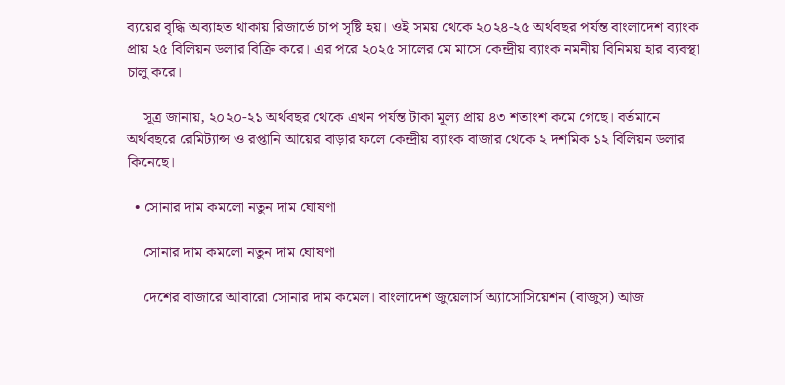ব্যয়ের বৃদ্ধি অব্যাহত থাকায় রিজার্ভে চাপ সৃষ্টি হয়। ওই সময় থেকে ২০২৪-২৫ অর্থবছর পর্যন্ত বাংলাদেশ ব্যাংক প্রায় ২৫ বিলিয়ন ডলার বিক্রি করে। এর পরে ২০২৫ সালের মে মাসে কেন্দ্রীয় ব্যাংক নমনীয় বিনিময় হার ব্যবস্থা চালু করে।

    সূত্র জানায়, ২০২০-২১ অর্থবছর থেকে এখন পর্যন্ত টাকা মূল্য প্রায় ৪৩ শতাংশ কমে গেছে। বর্তমানে অর্থবছরে রেমিট্যান্স ও রপ্তানি আয়ের বাড়ার ফলে কেন্দ্রীয় ব্যাংক বাজার থেকে ২ দশমিক ১২ বিলিয়ন ডলার কিনেছে।

  • সোনার দাম কমলো নতুন দাম ঘোষণা

    সোনার দাম কমলো নতুন দাম ঘোষণা

    দেশের বাজারে আবারো সোনার দাম কমেল। বাংলাদেশ জুয়েলার্স অ্যাসোসিয়েশন (বাজুস) আজ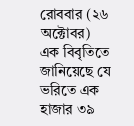রোববার (২৬ অক্টোবর) এক বিবৃতিতে জানিয়েছে যে ভরিতে এক হাজার ৩৯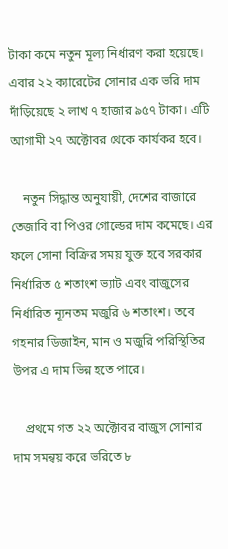টাকা কমে নতুন মূল্য নির্ধারণ করা হয়েছে। এবার ২২ ক্যারেটের সোনার এক ভরি দাম দাঁড়িয়েছে ২ লাখ ৭ হাজার ৯৫৭ টাকা। এটি আগামী ২৭ অক্টোবর থেকে কার্যকর হবে।

    নতুন সিদ্ধান্ত অনুযায়ী, দেশের বাজারে তেজাবি বা পিওর গোল্ডের দাম কমেছে। এর ফলে সোনা বিক্রির সময় যুক্ত হবে সরকার নির্ধারিত ৫ শতাংশ ভ্যাট এবং বাজুসের নির্ধারিত ন্যূনতম মজুরি ৬ শতাংশ। তবে গহনার ডিজাইন, মান ও মজুরি পরিস্থিতির উপর এ দাম ভিন্ন হতে পারে।

    প্রথমে গত ২২ অক্টোবর বাজুস সোনার দাম সমন্বয় করে ভরিতে ৮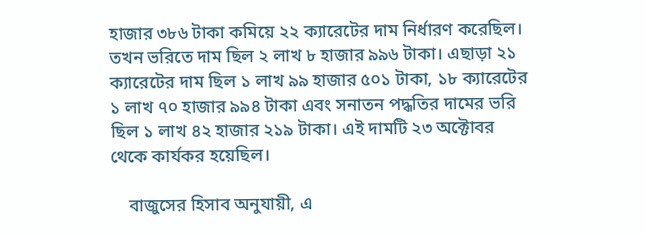হাজার ৩৮৬ টাকা কমিয়ে ২২ ক্যারেটের দাম নির্ধারণ করেছিল। তখন ভরিতে দাম ছিল ২ লাখ ৮ হাজার ৯৯৬ টাকা। এছাড়া ২১ ক্যারেটের দাম ছিল ১ লাখ ৯৯ হাজার ৫০১ টাকা, ১৮ ক্যারেটের ১ লাখ ৭০ হাজার ৯৯৪ টাকা এবং সনাতন পদ্ধতির দামের ভরি ছিল ১ লাখ ৪২ হাজার ২১৯ টাকা। এই দামটি ২৩ অক্টোবর থেকে কার্যকর হয়েছিল।

    বাজুসের হিসাব অনুযায়ী, এ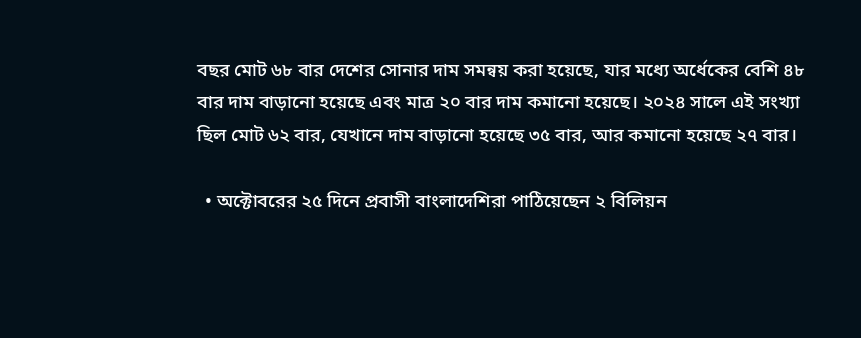বছর মোট ৬৮ বার দেশের সোনার দাম সমন্বয় করা হয়েছে, যার মধ্যে অর্ধেকের বেশি ৪৮ বার দাম বাড়ানো হয়েছে এবং মাত্র ২০ বার দাম কমানো হয়েছে। ২০২৪ সালে এই সংখ্যা ছিল মোট ৬২ বার, যেখানে দাম বাড়ানো হয়েছে ৩৫ বার, আর কমানো হয়েছে ২৭ বার।

  • অক্টোবরের ২৫ দিনে প্রবাসী বাংলাদেশিরা পাঠিয়েছেন ২ বিলিয়ন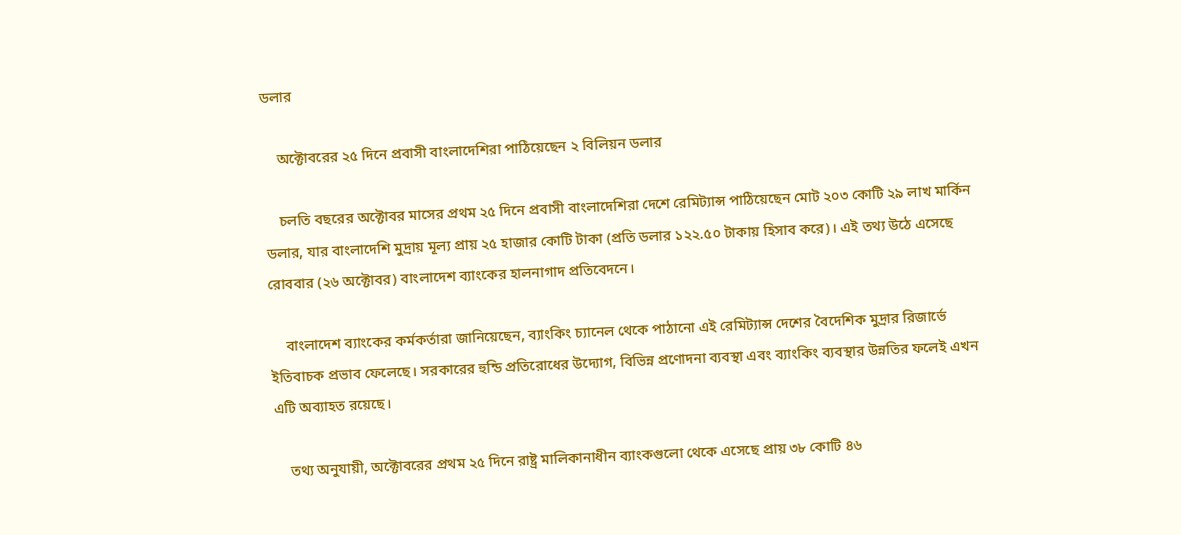ডলার

    অক্টোবরের ২৫ দিনে প্রবাসী বাংলাদেশিরা পাঠিয়েছেন ২ বিলিয়ন ডলার

    চলতি বছরের অক্টোবর মাসের প্রথম ২৫ দিনে প্রবাসী বাংলাদেশিরা দেশে রেমিট্যান্স পাঠিয়েছেন মোট ২০৩ কোটি ২৯ লাখ মার্কিন ডলার, যার বাংলাদেশি মুদ্রায় মূল্য প্রায় ২৫ হাজার কোটি টাকা (প্রতি ডলার ১২২.৫০ টাকায় হিসাব করে)। এই তথ্য উঠে এসেছে রোববার (২৬ অক্টোবর) বাংলাদেশ ব্যাংকের হালনাগাদ প্রতিবেদনে।

    বাংলাদেশ ব্যাংকের কর্মকর্তারা জানিয়েছেন, ব্যাংকিং চ্যানেল থেকে পাঠানো এই রেমিট্যান্স দেশের বৈদেশিক মুদ্রার রিজার্ভে ইতিবাচক প্রভাব ফেলেছে। সরকারের হুন্ডি প্রতিরোধের উদ্যোগ, বিভিন্ন প্রণোদনা ব্যবস্থা এবং ব্যাংকিং ব্যবস্থার উন্নতির ফলেই এখন এটি অব্যাহত রয়েছে।

    তথ্য অনুযায়ী, অক্টোবরের প্রথম ২৫ দিনে রাষ্ট্র মালিকানাধীন ব্যাংকগুলো থেকে এসেছে প্রায় ৩৮ কোটি ৪৬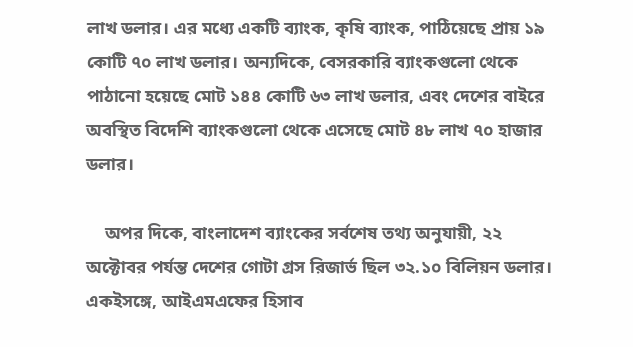লাখ ডলার। এর মধ্যে একটি ব্যাংক, কৃষি ব্যাংক, পাঠিয়েছে প্রায় ১৯ কোটি ৭০ লাখ ডলার। অন্যদিকে, বেসরকারি ব্যাংকগুলো থেকে পাঠানো হয়েছে মোট ১৪৪ কোটি ৬৩ লাখ ডলার, এবং দেশের বাইরে অবস্থিত বিদেশি ব্যাংকগুলো থেকে এসেছে মোট ৪৮ লাখ ৭০ হাজার ডলার।

    অপর দিকে, বাংলাদেশ ব্যাংকের সর্বশেষ তথ্য অনুযায়ী, ২২ অক্টোবর পর্যন্ত দেশের গোটা গ্রস রিজার্ভ ছিল ৩২.১০ বিলিয়ন ডলার। একইসঙ্গে, আইএমএফের হিসাব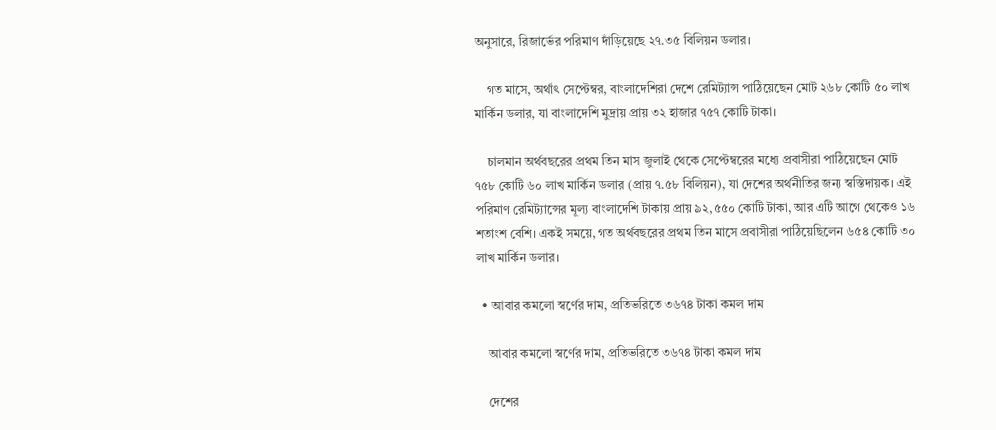অনুসারে, রিজার্ভের পরিমাণ দাঁড়িয়েছে ২৭.৩৫ বিলিয়ন ডলার।

    গত মাসে, অর্থাৎ সেপ্টেম্বর, বাংলাদেশিরা দেশে রেমিট্যান্স পাঠিয়েছেন মোট ২৬৮ কোটি ৫০ লাখ মার্কিন ডলার, যা বাংলাদেশি মুদ্রায় প্রায় ৩২ হাজার ৭৫৭ কোটি টাকা।

    চালমান অর্থবছরের প্রথম তিন মাস জুলাই থেকে সেপ্টেম্বরের মধ্যে প্রবাসীরা পাঠিয়েছেন মোট ৭৫৮ কোটি ৬০ লাখ মার্কিন ডলার (প্রায় ৭.৫৮ বিলিয়ন), যা দেশের অর্থনীতির জন্য স্বস্তিদায়ক। এই পরিমাণ রেমিট্যান্সের মূল্য বাংলাদেশি টাকায় প্রায় ৯২,৫৫০ কোটি টাকা, আর এটি আগে থেকেও ১৬ শতাংশ বেশি। একই সময়ে, গত অর্থবছরের প্রথম তিন মাসে প্রবাসীরা পাঠিয়েছিলেন ৬৫৪ কোটি ৩০ লাখ মার্কিন ডলার।

  • আবার কমলো স্বর্ণের দাম, প্রতিভরিতে ৩৬৭৪ টাকা কমল দাম

    আবার কমলো স্বর্ণের দাম, প্রতিভরিতে ৩৬৭৪ টাকা কমল দাম

    দেশের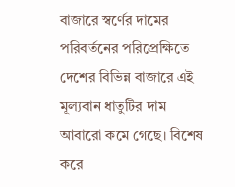বাজারে স্বর্ণের দামের পরিবর্তনের পরিপ্রেক্ষিতে দেশের বিভিন্ন বাজারে এই মূল্যবান ধাতুটির দাম আবারো কমে গেছে। বিশেষ করে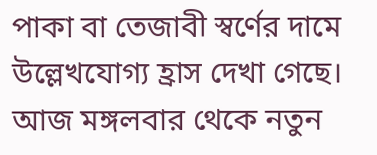পাকা বা তেজাবী স্বর্ণের দামে উল্লেখযোগ্য হ্রাস দেখা গেছে। আজ মঙ্গলবার থেকে নতুন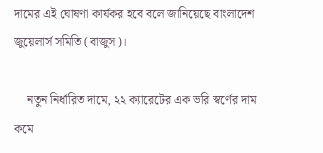দামের এই ঘোষণা কার্যকর হবে বলে জানিয়েছে বাংলাদেশ জুয়েলার্স সমিতি (বাজুস)।

    নতুন নির্ধারিত দামে, ২২ ক্যারেটের এক ভরি স্বর্ণের দাম কমে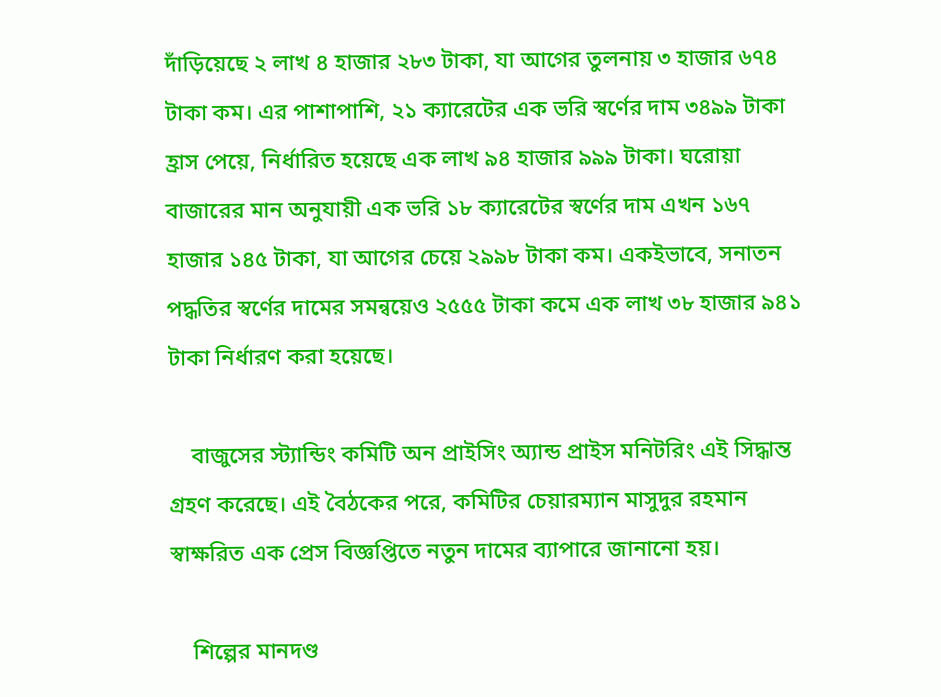দাঁড়িয়েছে ২ লাখ ৪ হাজার ২৮৩ টাকা, যা আগের তুলনায় ৩ হাজার ৬৭৪ টাকা কম। এর পাশাপাশি, ২১ ক্যারেটের এক ভরি স্বর্ণের দাম ৩৪৯৯ টাকা হ্রাস পেয়ে, নির্ধারিত হয়েছে এক লাখ ৯৪ হাজার ৯৯৯ টাকা। ঘরোয়া বাজারের মান অনুযায়ী এক ভরি ১৮ ক্যারেটের স্বর্ণের দাম এখন ১৬৭ হাজার ১৪৫ টাকা, যা আগের চেয়ে ২৯৯৮ টাকা কম। একইভাবে, সনাতন পদ্ধতির স্বর্ণের দামের সমন্বয়েও ২৫৫৫ টাকা কমে এক লাখ ৩৮ হাজার ৯৪১ টাকা নির্ধারণ করা হয়েছে।

    বাজুসের স্ট্যান্ডিং কমিটি অন প্রাইসিং অ্যান্ড প্রাইস মনিটরিং এই সিদ্ধান্ত গ্রহণ করেছে। এই বৈঠকের পরে, কমিটির চেয়ারম্যান মাসুদুর রহমান স্বাক্ষরিত এক প্রেস বিজ্ঞপ্তিতে নতুন দামের ব্যাপারে জানানো হয়।

    শিল্পের মানদণ্ড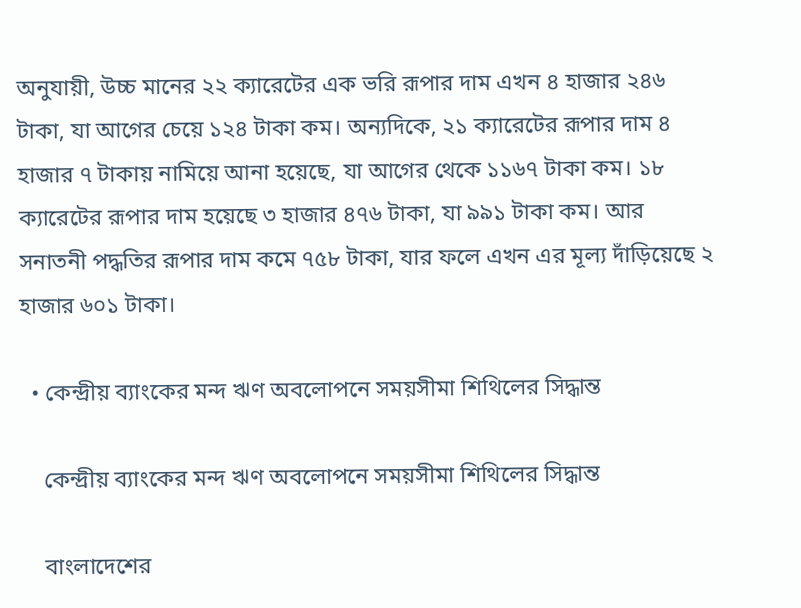অনুযায়ী, উচ্চ মানের ২২ ক্যারেটের এক ভরি রূপার দাম এখন ৪ হাজার ২৪৬ টাকা, যা আগের চেয়ে ১২৪ টাকা কম। অন্যদিকে, ২১ ক্যারেটের রূপার দাম ৪ হাজার ৭ টাকায় নামিয়ে আনা হয়েছে, যা আগের থেকে ১১৬৭ টাকা কম। ১৮ ক্যারেটের রূপার দাম হয়েছে ৩ হাজার ৪৭৬ টাকা, যা ৯৯১ টাকা কম। আর সনাতনী পদ্ধতির রূপার দাম কমে ৭৫৮ টাকা, যার ফলে এখন এর মূল্য দাঁড়িয়েছে ২ হাজার ৬০১ টাকা।

  • কেন্দ্রীয় ব্যাংকের মন্দ ঋণ অবলোপনে সময়সীমা শিথিলের সিদ্ধান্ত

    কেন্দ্রীয় ব্যাংকের মন্দ ঋণ অবলোপনে সময়সীমা শিথিলের সিদ্ধান্ত

    বাংলাদেশের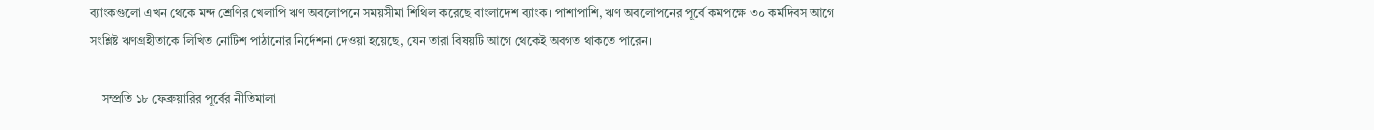ব্যাংকগুলো এখন থেকে মন্দ শ্রেণির খেলাপি ঋণ অবলোপনে সময়সীমা শিথিল করেছে বাংলাদেশ ব্যাংক। পাশাপাশি, ঋণ অবলোপনের পূর্বে কমপক্ষে ৩০ কর্মদিবস আগে সংশ্লিষ্ট ঋণগ্রহীতাকে লিখিত নোটিশ পাঠানোর নির্দেশনা দেওয়া হয়েছে, যেন তারা বিষয়টি আগে থেকেই অবগত থাকতে পারেন।

    সম্প্রতি ১৮ ফেব্রুয়ারির পূর্বের নীতিমালা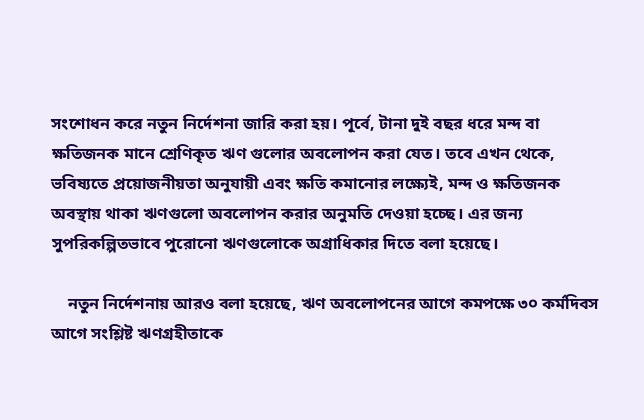সংশোধন করে নতুন নির্দেশনা জারি করা হয়। পূর্বে, টানা দুই বছর ধরে মন্দ বা ক্ষতিজনক মানে শ্রেণিকৃত ঋণ গুলোর অবলোপন করা যেত। তবে এখন থেকে, ভবিষ্যতে প্রয়োজনীয়তা অনুযায়ী এবং ক্ষতি কমানোর লক্ষ্যেই, মন্দ ও ক্ষতিজনক অবস্থায় থাকা ঋণগুলো অবলোপন করার অনুমতি দেওয়া হচ্ছে। এর জন্য সুপরিকল্পিতভাবে পুরোনো ঋণগুলোকে অগ্রাধিকার দিতে বলা হয়েছে।

    নতুন নির্দেশনায় আরও বলা হয়েছে, ঋণ অবলোপনের আগে কমপক্ষে ৩০ কর্মদিবস আগে সংশ্লিষ্ট ঋণগ্রহীতাকে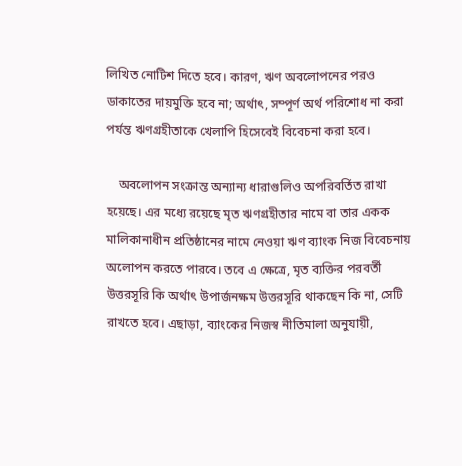লিখিত নোটিশ দিতে হবে। কারণ, ঋণ অবলোপনের পরও ডাকাতের দায়মুক্তি হবে না; অর্থাৎ, সম্পূর্ণ অর্থ পরিশোধ না করা পর্যন্ত ঋণগ্রহীতাকে খেলাপি হিসেবেই বিবেচনা করা হবে।

    অবলোপন সংক্রান্ত অন্যান্য ধারাগুলিও অপরিবর্তিত রাখা হয়েছে। এর মধ্যে রয়েছে মৃত ঋণগ্রহীতার নামে বা তার একক মালিকানাধীন প্রতিষ্ঠানের নামে নেওয়া ঋণ ব্যাংক নিজ বিবেচনায় অলোপন করতে পারবে। তবে এ ক্ষেত্রে, মৃত ব্যক্তির পরবর্তী উত্তরসূরি কি অর্থাৎ উপার্জনক্ষম উত্তরসূরি থাকছেন কি না, সেটি রাখতে হবে। এছাড়া, ব্যাংকের নিজস্ব নীতিমালা অনুযায়ী,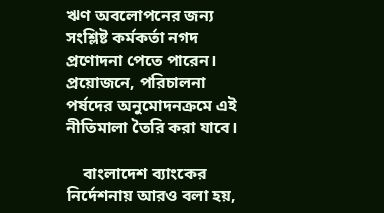ঋণ অবলোপনের জন্য সংশ্লিষ্ট কর্মকর্তা নগদ প্রণোদনা পেতে পারেন। প্রয়োজনে, পরিচালনা পর্ষদের অনুমোদনক্রমে এই নীতিমালা তৈরি করা যাবে।

    বাংলাদেশ ব্যাংকের নির্দেশনায় আরও বলা হয়,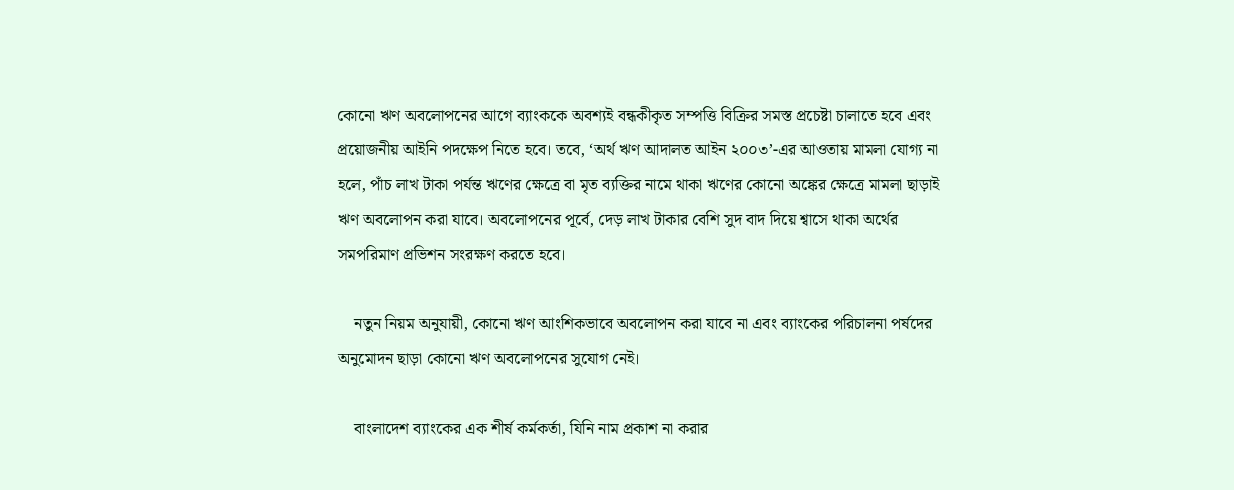কোনো ঋণ অবলোপনের আগে ব্যাংককে অবশ্যই বন্ধকীকৃত সম্পত্তি বিক্রির সমস্ত প্রচেষ্টা চালাতে হবে এবং প্রয়োজনীয় আইনি পদক্ষেপ নিতে হবে। তবে, ‘অর্থ ঋণ আদালত আইন ২০০৩’-এর আওতায় মামলা যোগ্য না হলে, পাঁচ লাখ টাকা পর্যন্ত ঋণের ক্ষেত্রে বা মৃত ব্যক্তির নামে থাকা ঋণের কোনো অঙ্কের ক্ষেত্রে মামলা ছাড়াই ঋণ অবলোপন করা যাবে। অবলোপনের পূর্বে, দেড় লাখ টাকার বেশি সুদ বাদ দিয়ে শ্বাসে থাকা অর্থের সমপরিমাণ প্রভিশন সংরক্ষণ করতে হবে।

    নতুন নিয়ম অনুযায়ী, কোনো ঋণ আংশিকভাবে অবলোপন করা যাবে না এবং ব্যাংকের পরিচালনা পর্ষদের অনুমোদন ছাড়া কোনো ঋণ অবলোপনের সুযোগ নেই।

    বাংলাদেশ ব্যাংকের এক শীর্ষ কর্মকর্তা, যিনি নাম প্রকাশ না করার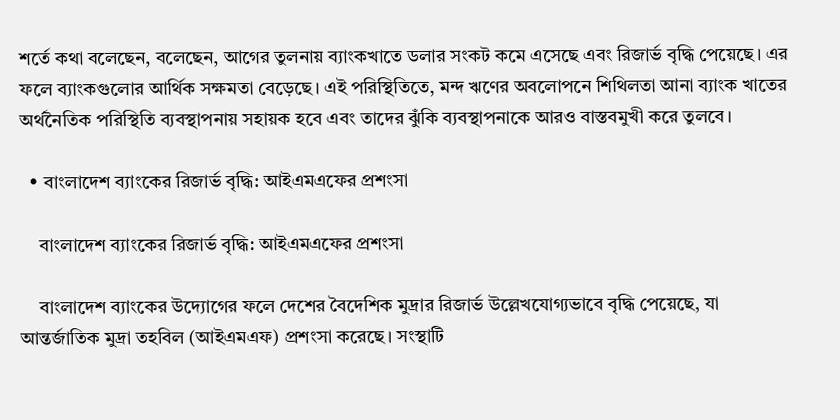শর্তে কথা বলেছেন, বলেছেন, আগের তুলনায় ব্যাংকখাতে ডলার সংকট কমে এসেছে এবং রিজার্ভ বৃদ্ধি পেয়েছে। এর ফলে ব্যাংকগুলোর আর্থিক সক্ষমতা বেড়েছে। এই পরিস্থিতিতে, মন্দ ঋণের অবলোপনে শিথিলতা আনা ব্যাংক খাতের অর্থনৈতিক পরিস্থিতি ব্যবস্থাপনায় সহায়ক হবে এবং তাদের ঝুঁকি ব্যবস্থাপনাকে আরও বাস্তবমুখী করে তুলবে।

  • বাংলাদেশ ব্যাংকের রিজার্ভ বৃদ্ধি: আইএমএফের প্রশংসা

    বাংলাদেশ ব্যাংকের রিজার্ভ বৃদ্ধি: আইএমএফের প্রশংসা

    বাংলাদেশ ব্যাংকের উদ্যোগের ফলে দেশের বৈদেশিক মুদ্রার রিজার্ভ উল্লেখযোগ্যভাবে বৃদ্ধি পেয়েছে, যা আন্তর্জাতিক মুদ্রা তহবিল (আইএমএফ) প্রশংসা করেছে। সংস্থাটি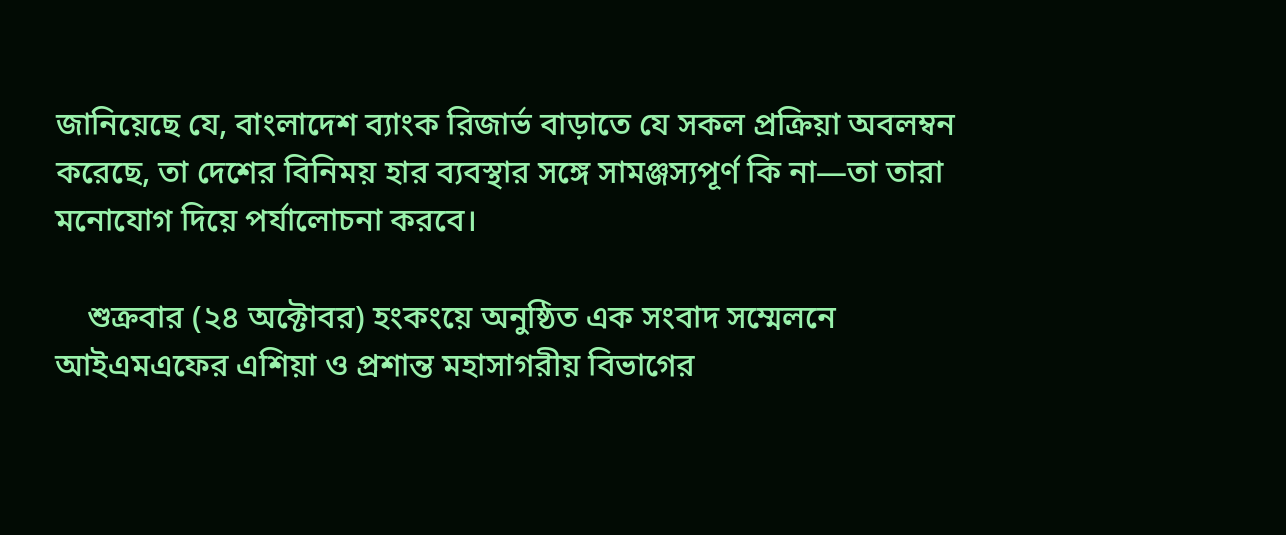জানিয়েছে যে, বাংলাদেশ ব্যাংক রিজার্ভ বাড়াতে যে সকল প্রক্রিয়া অবলম্বন করেছে, তা দেশের বিনিময় হার ব্যবস্থার সঙ্গে সামঞ্জস্যপূর্ণ কি না—তা তারা মনোযোগ দিয়ে পর্যালোচনা করবে।

    শুক্রবার (২৪ অক্টোবর) হংকংয়ে অনুষ্ঠিত এক সংবাদ সম্মেলনে আইএমএফের এশিয়া ও প্রশান্ত মহাসাগরীয় বিভাগের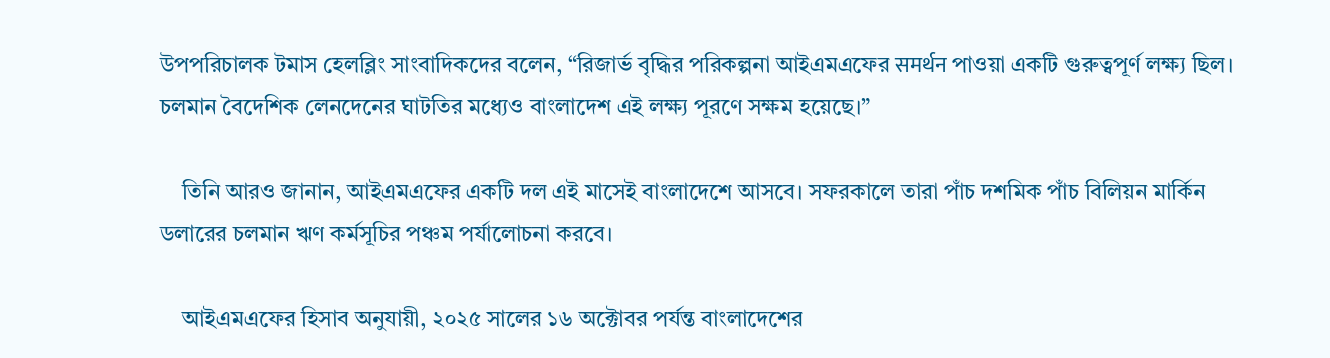উপপরিচালক টমাস হেলব্লিং সাংবাদিকদের বলেন, “রিজার্ভ বৃদ্ধির পরিকল্পনা আইএমএফের समर्थन পাওয়া একটি গুরুত্বপূর্ণ লক্ষ্য ছিল। চলমান বৈদেশিক লেনদেনের ঘাটতির মধ্যেও বাংলাদেশ এই লক্ষ্য পূরণে সক্ষম হয়েছে।”

    তিনি আরও জানান, আইএমএফের একটি দল এই মাসেই বাংলাদেশে আসবে। সফরকালে তারা পাঁচ দশমিক পাঁচ বিলিয়ন মার্কিন ডলারের চলমান ঋণ কর্মসূচির পঞ্চম পর্যালোচনা করবে।

    আইএমএফের হিসাব অনুযায়ী, ২০২৫ সালের ১৬ অক্টোবর পর্যন্ত বাংলাদেশের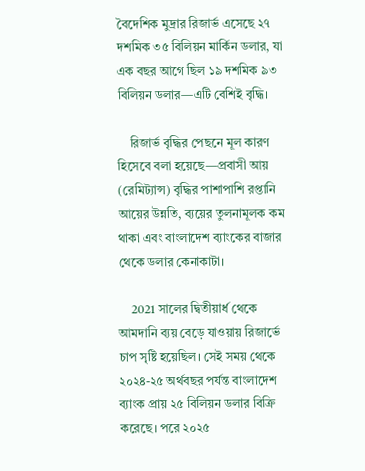বৈদেশিক মুদ্রার রিজার্ভ এসেছে ২৭ দশমিক ৩৫ বিলিয়ন মার্কিন ডলার, যা এক বছর আগে ছিল ১৯ দশমিক ৯৩ বিলিয়ন ডলার—এটি বেশিই বৃদ্ধি।

    রিজার্ভ বৃদ্ধির পেছনে মূল কারণ হিসেবে বলা হয়েছে—প্রবাসী আয় (রেমিট্যান্স) বৃদ্ধির পাশাপাশি রপ্তানি আয়ের উন্নতি, ব্যয়ের তুলনামূলক কম থাকা এবং বাংলাদেশ ব্যাংকের বাজার থেকে ডলার কেনাকাটা।

    2021 সালের দ্বিতীয়ার্ধ থেকে আমদানি ব্যয় বেড়ে যাওয়ায় রিজার্ভে চাপ সৃষ্টি হয়েছিল। সেই সময় থেকে ২০২৪-২৫ অর্থবছর পর্যন্ত বাংলাদেশ ব্যাংক প্রায় ২৫ বিলিয়ন ডলার বিক্রি করেছে। পরে ২০২৫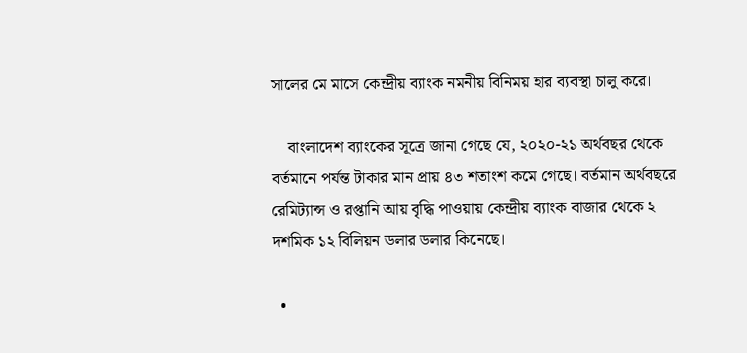সালের মে মাসে কেন্দ্রীয় ব্যাংক নমনীয় বিনিময় হার ব্যবস্থা চালু করে।

    বাংলাদেশ ব্যাংকের সূত্রে জানা গেছে যে, ২০২০-২১ অর্থবছর থেকে বর্তমানে পর্যন্ত টাকার মান প্রায় ৪৩ শতাংশ কমে গেছে। বর্তমান অর্থবছরে রেমিট্যান্স ও রপ্তানি আয় বৃদ্ধি পাওয়ায় কেন্দ্রীয় ব্যাংক বাজার থেকে ২ দশমিক ১২ বিলিয়ন ডলার ডলার কিনেছে।

  •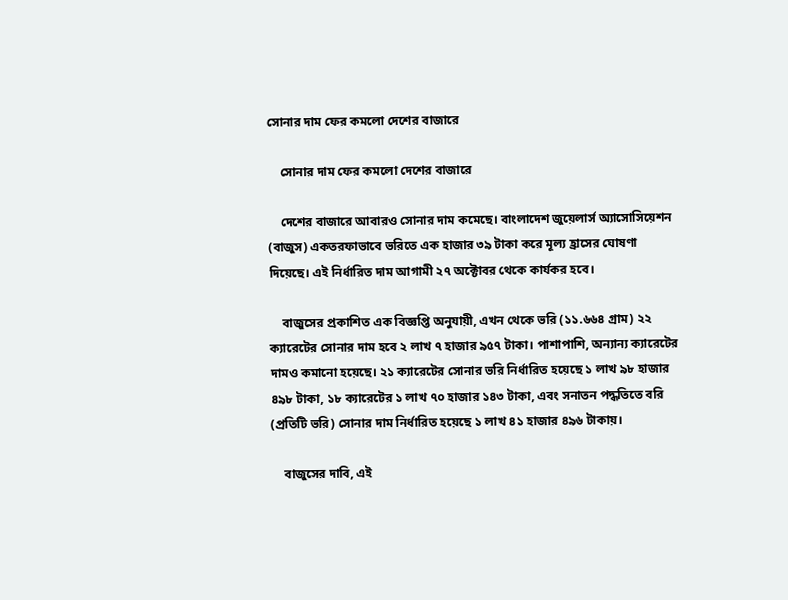সোনার দাম ফের কমলো দেশের বাজারে

    সোনার দাম ফের কমলো দেশের বাজারে

    দেশের বাজারে আবারও সোনার দাম কমেছে। বাংলাদেশ জুয়েলার্স অ্যাসোসিয়েশন (বাজুস) একতরফাভাবে ভরিতে এক হাজার ৩৯ টাকা করে মূল্য হ্রাসের ঘোষণা দিয়েছে। এই নির্ধারিত দাম আগামী ২৭ অক্টোবর থেকে কার্যকর হবে।

    বাজুসের প্রকাশিত এক বিজ্ঞপ্তি অনুযায়ী, এখন থেকে ভরি (১১.৬৬৪ গ্রাম) ২২ ক্যারেটের সোনার দাম হবে ২ লাখ ৭ হাজার ৯৫৭ টাকা। পাশাপাশি, অন্যান্য ক্যারেটের দামও কমানো হয়েছে। ২১ ক্যারেটের সোনার ভরি নির্ধারিত হয়েছে ১ লাখ ৯৮ হাজার ৪৯৮ টাকা, ১৮ ক্যারেটের ১ লাখ ৭০ হাজার ১৪৩ টাকা, এবং সনাতন পদ্ধতিতে বরি (প্রতিটি ভরি) সোনার দাম নির্ধারিত হয়েছে ১ লাখ ৪১ হাজার ৪৯৬ টাকায়।

    বাজুসের দাবি, এই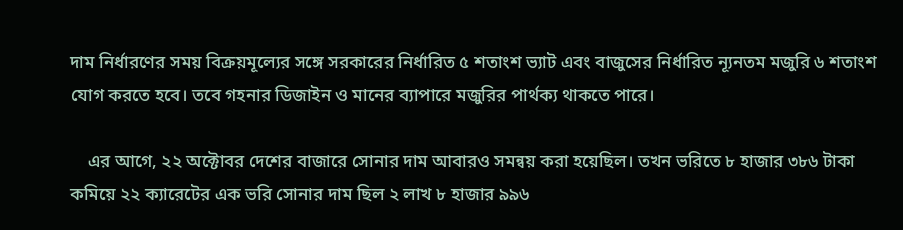দাম নির্ধারণের সময় বিক্রয়মূল্যের সঙ্গে সরকারের নির্ধারিত ৫ শতাংশ ভ্যাট এবং বাজুসের নির্ধারিত ন্যূনতম মজুরি ৬ শতাংশ যোগ করতে হবে। তবে গহনার ডিজাইন ও মানের ব্যাপারে মজুরির পার্থক্য থাকতে পারে।

    এর আগে, ২২ অক্টোবর দেশের বাজারে সোনার দাম আবারও সমন্বয় করা হয়েছিল। তখন ভরিতে ৮ হাজার ৩৮৬ টাকা কমিয়ে ২২ ক্যারেটের এক ভরি সোনার দাম ছিল ২ লাখ ৮ হাজার ৯৯৬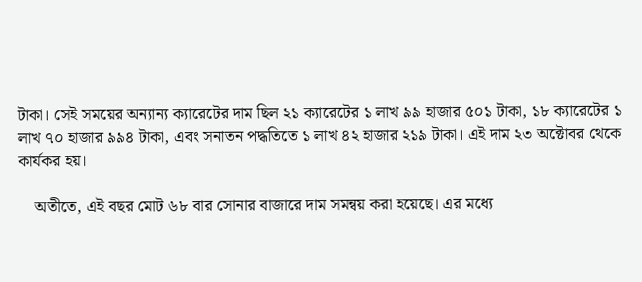টাকা। সেই সময়ের অন্যান্য ক্যারেটের দাম ছিল ২১ ক্যারেটের ১ লাখ ৯৯ হাজার ৫০১ টাকা, ১৮ ক্যারেটের ১ লাখ ৭০ হাজার ৯৯৪ টাকা, এবং সনাতন পদ্ধতিতে ১ লাখ ৪২ হাজার ২১৯ টাকা। এই দাম ২৩ অক্টোবর থেকে কার্যকর হয়।

    অতীতে, এই বছর মোট ৬৮ বার সোনার বাজারে দাম সমন্বয় করা হয়েছে। এর মধ্যে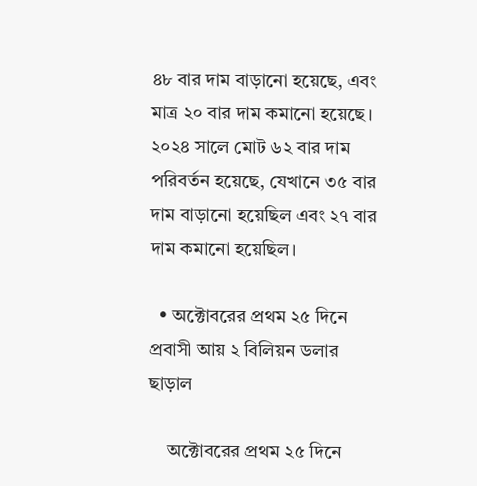৪৮ বার দাম বাড়ানো হয়েছে, এবং মাত্র ২০ বার দাম কমানো হয়েছে। ২০২৪ সালে মোট ৬২ বার দাম পরিবর্তন হয়েছে, যেখানে ৩৫ বার দাম বাড়ানো হয়েছিল এবং ২৭ বার দাম কমানো হয়েছিল।

  • অক্টোবরের প্রথম ২৫ দিনে প্রবাসী আয় ২ বিলিয়ন ডলার ছাড়াল

    অক্টোবরের প্রথম ২৫ দিনে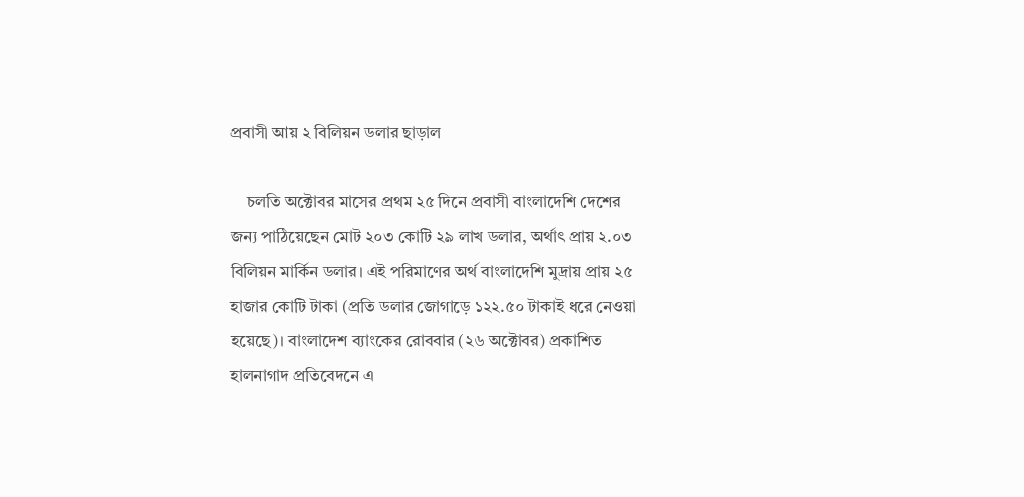প্রবাসী আয় ২ বিলিয়ন ডলার ছাড়াল

    চলতি অক্টোবর মাসের প্রথম ২৫ দিনে প্রবাসী বাংলাদেশি দেশের জন্য পাঠিয়েছেন মোট ২০৩ কোটি ২৯ লাখ ডলার, অর্থাৎ প্রায় ২.০৩ বিলিয়ন মার্কিন ডলার। এই পরিমাণের অর্থ বাংলাদেশি মুদ্রায় প্রায় ২৫ হাজার কোটি টাকা (প্রতি ডলার জোগাড়ে ১২২.৫০ টাকাই ধরে নেওয়া হয়েছে)। বাংলাদেশ ব্যাংকের রোববার (২৬ অক্টোবর) প্রকাশিত হালনাগাদ প্রতিবেদনে এ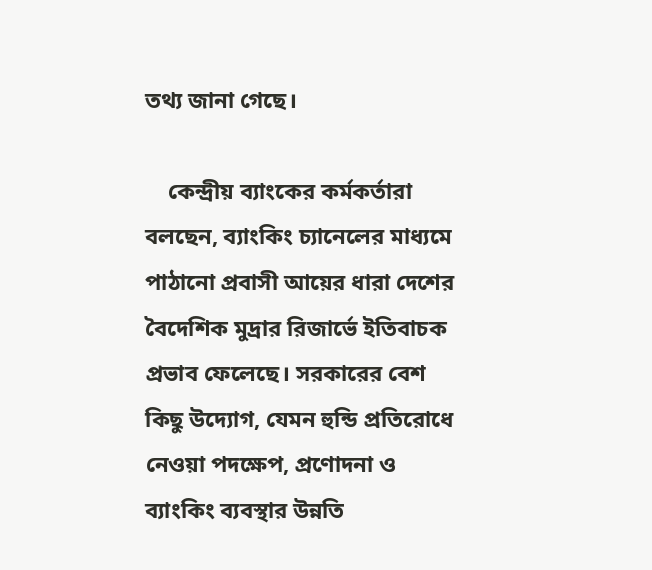তথ্য জানা গেছে।

    কেন্দ্রীয় ব্যাংকের কর্মকর্তারা বলছেন, ব্যাংকিং চ্যানেলের মাধ্যমে পাঠানো প্রবাসী আয়ের ধারা দেশের বৈদেশিক মুদ্রার রিজার্ভে ইতিবাচক প্রভাব ফেলেছে। সরকারের বেশ কিছু উদ্যোগ, যেমন হুন্ডি প্রতিরোধে নেওয়া পদক্ষেপ, প্রণোদনা ও ব্যাংকিং ব্যবস্থার উন্নতি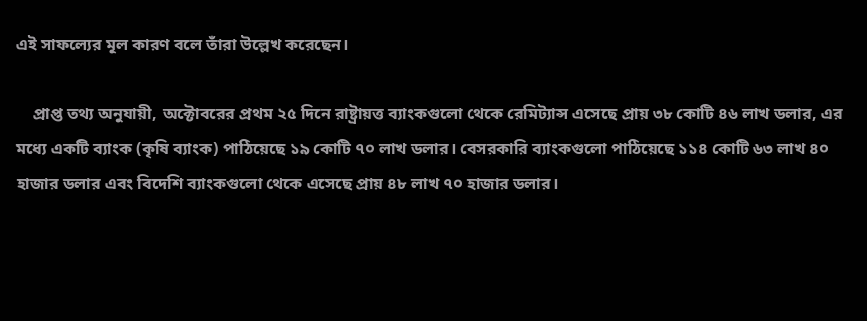এই সাফল্যের মূল কারণ বলে তাঁরা উল্লেখ করেছেন।

    প্রাপ্ত তথ্য অনুযায়ী, অক্টোবরের প্রথম ২৫ দিনে রাষ্ট্রায়ত্ত ব্যাংকগুলো থেকে রেমিট্যান্স এসেছে প্রায় ৩৮ কোটি ৪৬ লাখ ডলার, এর মধ্যে একটি ব্যাংক (কৃষি ব্যাংক) পাঠিয়েছে ১৯ কোটি ৭০ লাখ ডলার। বেসরকারি ব্যাংকগুলো পাঠিয়েছে ১১৪ কোটি ৬৩ লাখ ৪০ হাজার ডলার এবং বিদেশি ব্যাংকগুলো থেকে এসেছে প্রায় ৪৮ লাখ ৭০ হাজার ডলার।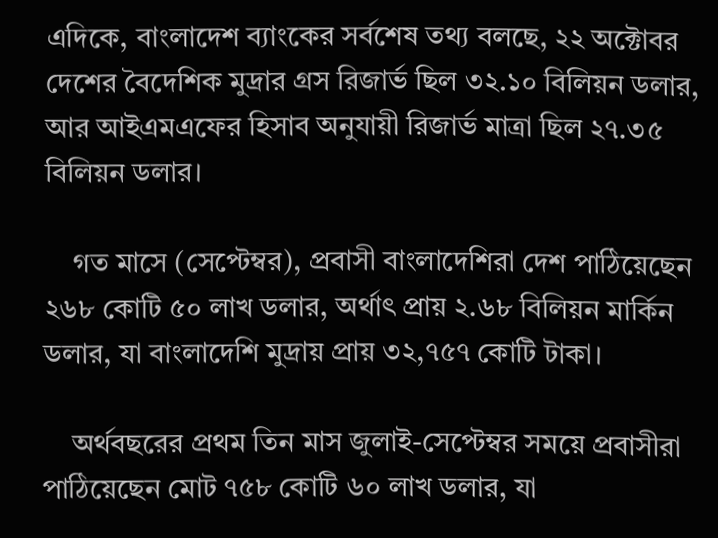এদিকে, বাংলাদেশ ব্যাংকের সর্বশেষ তথ্য বলছে, ২২ অক্টোবর দেশের বৈদেশিক মুদ্রার গ্রস রিজার্ভ ছিল ৩২.১০ বিলিয়ন ডলার, আর আইএমএফের হিসাব অনুযায়ী রিজার্ভ মাত্রা ছিল ২৭.৩৫ বিলিয়ন ডলার।

    গত মাসে (সেপ্টেম্বর), প্রবাসী বাংলাদেশিরা দেশ পাঠিয়েছেন ২৬৮ কোটি ৫০ লাখ ডলার, অর্থাৎ প্রায় ২.৬৮ বিলিয়ন মার্কিন ডলার, যা বাংলাদেশি মুদ্রায় প্রায় ৩২,৭৫৭ কোটি টাকা।

    অর্থবছরের প্রথম তিন মাস জুলাই-সেপ্টেম্বর সময়ে প্রবাসীরা পাঠিয়েছেন মোট ৭৫৮ কোটি ৬০ লাখ ডলার, যা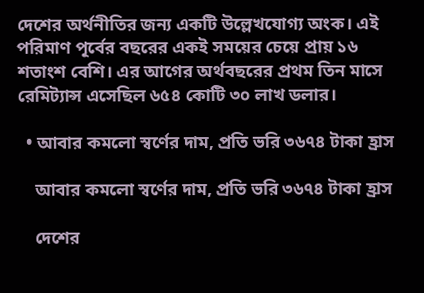দেশের অর্থনীতির জন্য একটি উল্লেখযোগ্য অংক। এই পরিমাণ পূর্বের বছরের একই সময়ের চেয়ে প্রায় ১৬ শতাংশ বেশি। এর আগের অর্থবছরের প্রথম তিন মাসে রেমিট্যান্স এসেছিল ৬৫৪ কোটি ৩০ লাখ ডলার।

  • আবার কমলো স্বর্ণের দাম, প্রতি ভরি ৩৬৭৪ টাকা হ্রাস

    আবার কমলো স্বর্ণের দাম, প্রতি ভরি ৩৬৭৪ টাকা হ্রাস

    দেশের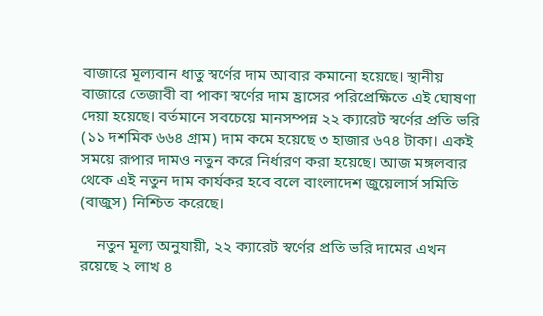বাজারে মূল্যবান ধাতু স্বর্ণের দাম আবার কমানো হয়েছে। স্থানীয় বাজারে তেজাবী বা পাকা স্বর্ণের দাম হ্রাসের পরিপ্রেক্ষিতে এই ঘোষণা দেয়া হয়েছে। বর্তমানে সবচেয়ে মানসম্পন্ন ২২ ক্যারেট স্বর্ণের প্রতি ভরি (১১ দশমিক ৬৬৪ গ্রাম) দাম কমে হয়েছে ৩ হাজার ৬৭৪ টাকা। একই সময়ে রূপার দামও নতুন করে নির্ধারণ করা হয়েছে। আজ মঙ্গলবার থেকে এই নতুন দাম কার্যকর হবে বলে বাংলাদেশ জুয়েলার্স সমিতি (বাজুস) নিশ্চিত করেছে।

    নতুন মূল্য অনুযায়ী, ২২ ক্যারেট স্বর্ণের প্রতি ভরি দামের এখন রয়েছে ২ লাখ ৪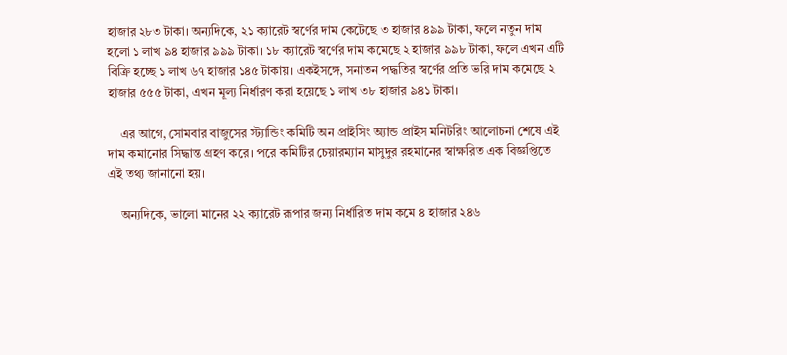হাজার ২৮৩ টাকা। অন্যদিকে, ২১ ক্যারেট স্বর্ণের দাম কেটেছে ৩ হাজার ৪৯৯ টাকা, ফলে নতুন দাম হলো ১ লাখ ৯৪ হাজার ৯৯৯ টাকা। ১৮ ক্যারেট স্বর্ণের দাম কমেছে ২ হাজার ৯৯৮ টাকা, ফলে এখন এটি বিক্রি হচ্ছে ১ লাখ ৬৭ হাজার ১৪৫ টাকায়। একইসঙ্গে, সনাতন পদ্ধতির স্বর্ণের প্রতি ভরি দাম কমেছে ২ হাজার ৫৫৫ টাকা, এখন মূল্য নির্ধারণ করা হয়েছে ১ লাখ ৩৮ হাজার ৯৪১ টাকা।

    এর আগে, সোমবার বাজুসের স্ট্যান্ডিং কমিটি অন প্রাইসিং অ্যান্ড প্রাইস মনিটরিং আলোচনা শেষে এই দাম কমানোর সিদ্ধান্ত গ্রহণ করে। পরে কমিটির চেয়ারম্যান মাসুদুর রহমানের স্বাক্ষরিত এক বিজ্ঞপ্তিতে এই তথ্য জানানো হয়।

    অন্যদিকে, ভালো মানের ২২ ক্যারেট রূপার জন্য নির্ধারিত দাম কমে ৪ হাজার ২৪৬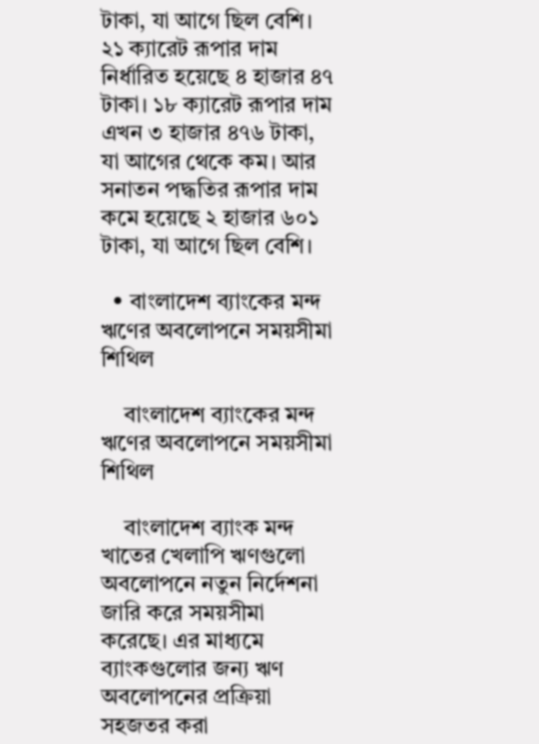টাকা, যা আগে ছিল বেশি। ২১ ক্যারেট রূপার দাম নির্ধারিত হয়েছে ৪ হাজার ৪৭ টাকা। ১৮ ক্যারেট রূপার দাম এখন ৩ হাজার ৪৭৬ টাকা, যা আগের থেকে কম। আর সনাতন পদ্ধতির রূপার দাম কমে হয়েছে ২ হাজার ৬০১ টাকা, যা আগে ছিল বেশি।

  • বাংলাদেশ ব্যাংকের মন্দ ঋণের অবলোপনে সময়সীমা শিথিল

    বাংলাদেশ ব্যাংকের মন্দ ঋণের অবলোপনে সময়সীমা শিথিল

    বাংলাদেশ ব্যাংক মন্দ খাতের খেলাপি ঋণগুলো অবলোপনে নতুন নির্দেশনা জারি করে সময়সীমা করেছে। এর মাধ্যমে ব্যাংকগুলোর জন্য ঋণ অবলোপনের প্রক্রিয়া সহজতর করা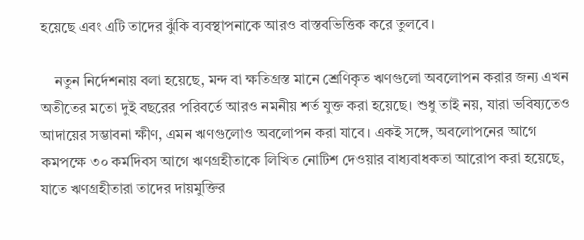হয়েছে এবং এটি তাদের ঝুঁকি ব্যবস্থাপনাকে আরও বাস্তবভিত্তিক করে তুলবে।

    নতুন নির্দেশনায় বলা হয়েছে, মন্দ বা ক্ষতিগ্রস্ত মানে শ্রেণিকৃত ঋণগুলো অবলোপন করার জন্য এখন অতীতের মতো দুই বছরের পরিবর্তে আরও নমনীয় শর্ত যুক্ত করা হয়েছে। শুধু তাই নয়, যারা ভবিষ্যতেও আদায়ের সম্ভাবনা ক্ষীণ, এমন ঋণগুলোও অবলোপন করা যাবে। একই সঙ্গে, অবলোপনের আগে কমপক্ষে ৩০ কর্মদিবস আগে ঋণগ্রহীতাকে লিখিত নোটিশ দেওয়ার বাধ্যবাধকতা আরোপ করা হয়েছে, যাতে ঋণগ্রহীতারা তাদের দায়মুক্তির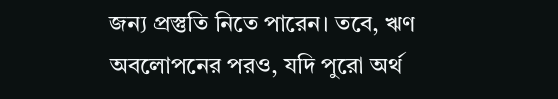জন্য প্রস্তুতি নিতে পারেন। তবে, ঋণ অবলোপনের পরও, যদি পুরো অর্থ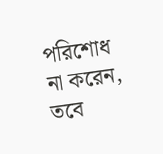পরিশোধ না করেন, তবে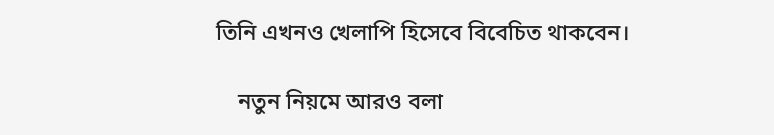তিনি এখনও খেলাপি হিসেবে বিবেচিত থাকবেন।

    নতুন নিয়মে আরও বলা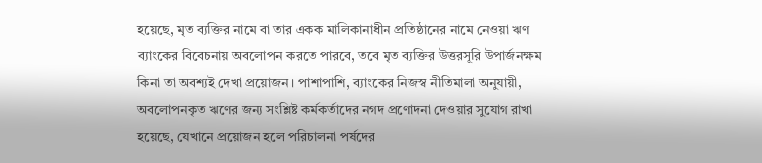হয়েছে, মৃত ব্যক্তির নামে বা তার একক মালিকানাধীন প্রতিষ্ঠানের নামে নেওয়া ঋণ ব্যাংকের বিবেচনায় অবলোপন করতে পারবে, তবে মৃত ব্যক্তির উত্তরসূরি উপার্জনক্ষম কিনা তা অবশ্যই দেখা প্রয়োজন। পাশাপাশি, ব্যাংকের নিজস্ব নীতিমালা অনুযায়ী, অবলোপনকৃত ঋণের জন্য সংশ্লিষ্ট কর্মকর্তাদের নগদ প্রণোদনা দেওয়ার সুযোগ রাখা হয়েছে, যেখানে প্রয়োজন হলে পরিচালনা পর্ষদের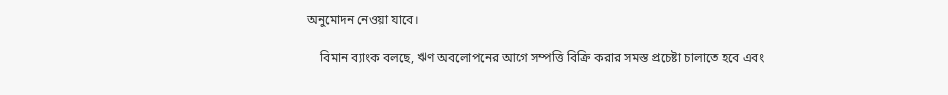অনুমোদন নেওয়া যাবে।

    বিমান ব্যাংক বলছে, ঋণ অবলোপনের আগে সম্পত্তি বিক্রি করার সমস্ত প্রচেষ্টা চালাতে হবে এবং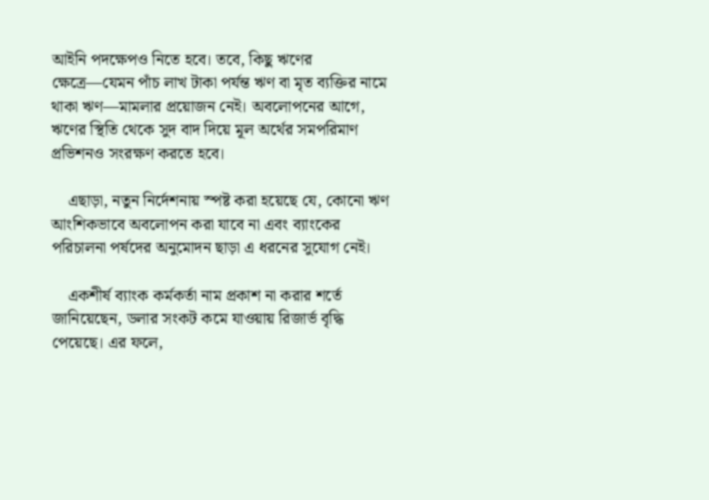আইনি পদক্ষেপও নিতে হবে। তবে, কিছু ঋণের ক্ষেত্রে—যেমন পাঁচ লাখ টাকা পর্যন্ত ঋণ বা মৃত ব্যক্তির নামে থাকা ঋণ—মামলার প্রয়োজন নেই। অবলোপনের আগে, ঋণের স্থিতি থেকে সুদ বাদ দিয়ে মূল অর্থের সমপরিমাণ প্রভিশনও সংরক্ষণ করতে হবে।

    এছাড়া, নতুন নির্দেশনায় স্পষ্ট করা হয়েছে যে, কোনো ঋণ আংশিকভাবে অবলোপন করা যাবে না এবং ব্যাংকের পরিচালনা পর্ষদের অনুমোদন ছাড়া এ ধরনের সুযোগ নেই।

    একশীর্ষ ব্যাংক কর্মকর্তা নাম প্রকাশ না করার শর্তে জানিয়েছেন, ডলার সংকট কমে যাওয়ায় রিজার্ভ বৃদ্ধি পেয়েছে। এর ফলে,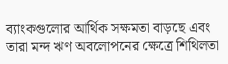ব্যাংকগুলোর আর্থিক সক্ষমতা বাড়ছে এবং তারা মন্দ ঋণ অবলোপনের ক্ষেত্রে শিথিলতা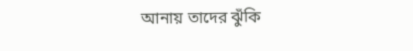আনায় তাদের ঝুঁকি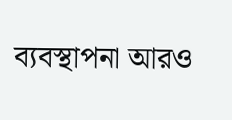ব্যবস্থাপনা আরও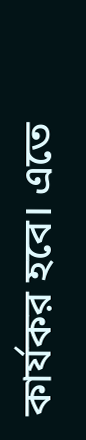কার্যকর হবে। এতে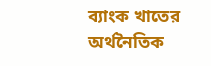ব্যাংক খাতের অর্থনৈতিক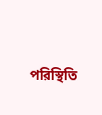পরিস্থিতি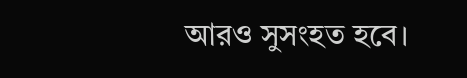আরও সুসংহত হবে।